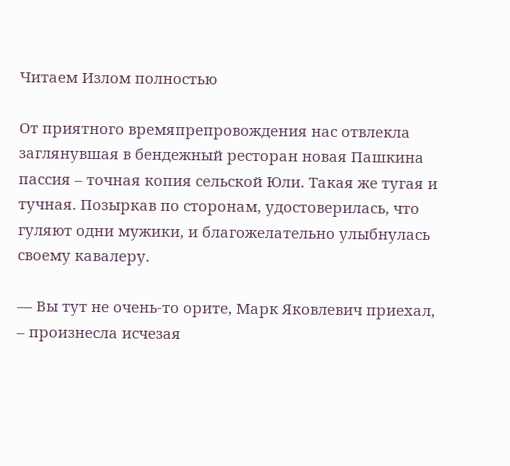Читаем Излом полностью

От приятного времяпрепровождения нас отвлекла заглянувшая в бендежный ресторан новая Пашкина пассия – точная копия сельской Юли. Такая же тугая и тучная. Позыркав по сторонам, удостоверилась, что гуляют одни мужики, и благожелательно улыбнулась своему кавалеру.

— Вы тут не очень-то орите, Марк Яковлевич приехал, – произнесла исчезая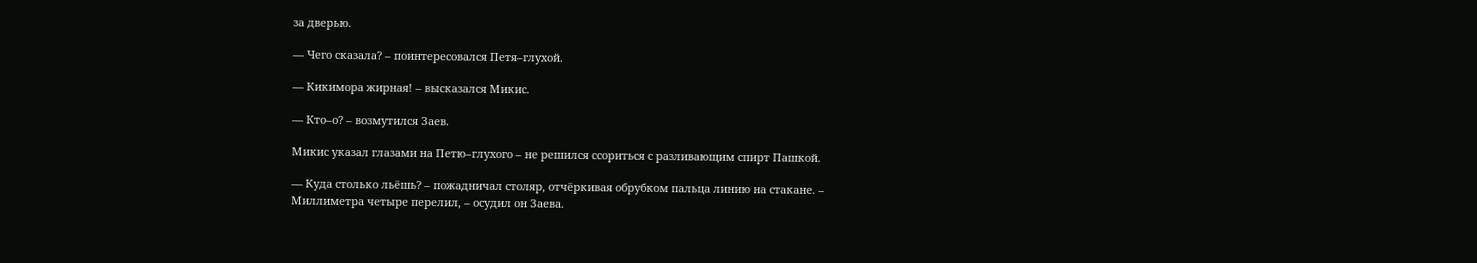за дверью.

— Чего сказала? – поинтересовался Петя–глухой.

— Кикимора жирная! – высказался Микис.

— Кто–о? – возмутился Заев.

Микис указал глазами на Петю–глухого – не решился ссориться с разливающим спирт Пашкой.

— Куда столько льёшь? – пожадничал столяр, отчёркивая обрубком пальца линию на стакане. – Миллиметра четыре перелил, – осудил он Заева.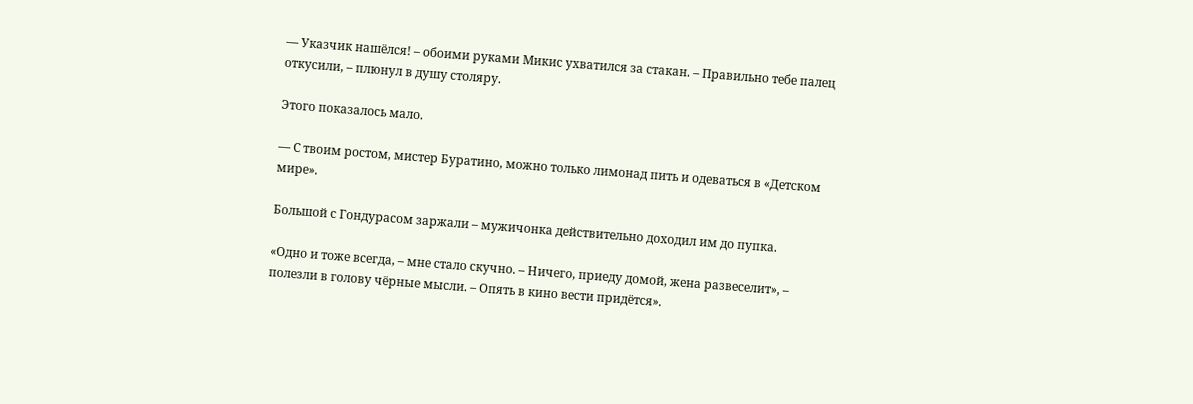— Указчик нашёлся! – обоими руками Микис ухватился за стакан. – Правильно тебе палец откусили, – плюнул в душу столяру.

Этого показалось мало.

— С твоим ростом, мистер Буратино, можно только лимонад пить и одеваться в «Детском мире».

Большой с Гондурасом заржали – мужичонка действительно доходил им до пупка.

«Одно и тоже всегда, – мне стало скучно. – Ничего, приеду домой, жена развеселит», – полезли в голову чёрные мысли. – Опять в кино вести придётся».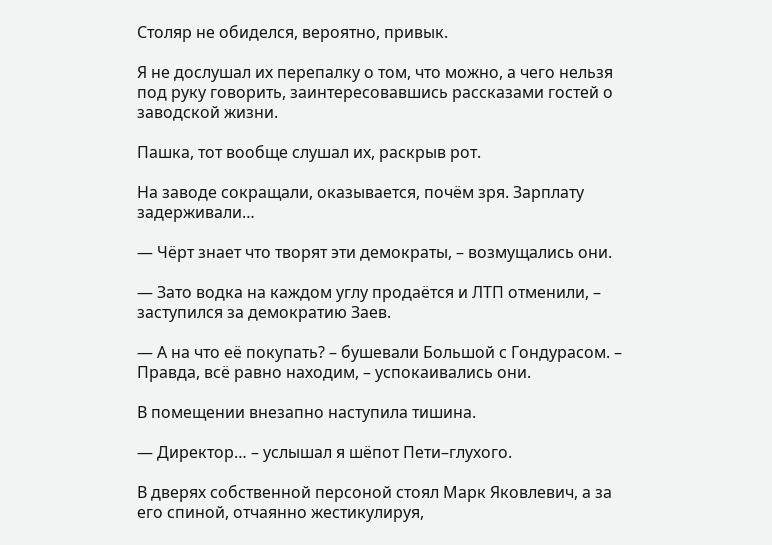Столяр не обиделся, вероятно, привык.

Я не дослушал их перепалку о том, что можно, а чего нельзя под руку говорить, заинтересовавшись рассказами гостей о заводской жизни.

Пашка, тот вообще слушал их, раскрыв рот.

На заводе сокращали, оказывается, почём зря. Зарплату задерживали…

— Чёрт знает что творят эти демократы, – возмущались они.

— Зато водка на каждом углу продаётся и ЛТП отменили, – заступился за демократию Заев.

— А на что её покупать? – бушевали Большой с Гондурасом. – Правда, всё равно находим, – успокаивались они.

В помещении внезапно наступила тишина.

— Директор… – услышал я шёпот Пети–глухого.

В дверях собственной персоной стоял Марк Яковлевич, а за его спиной, отчаянно жестикулируя,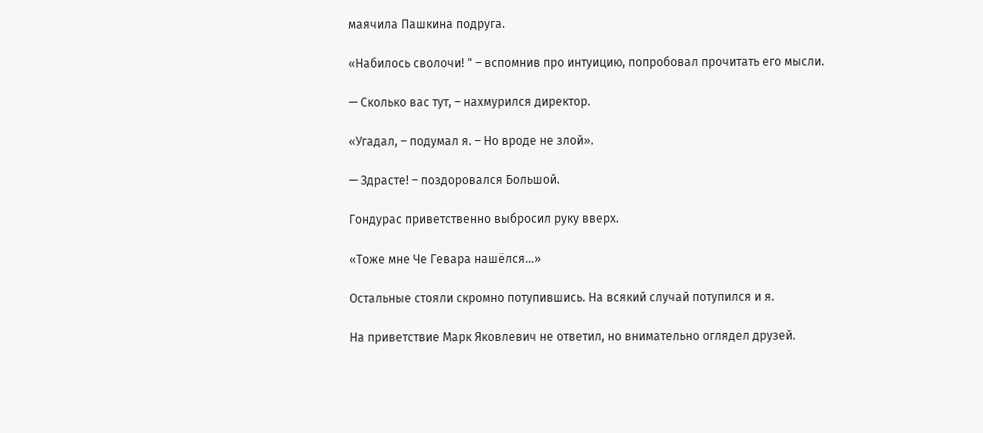маячила Пашкина подруга.

«Набилось сволочи! " – вспомнив про интуицию, попробовал прочитать его мысли.

— Сколько вас тут, – нахмурился директор.

«Угадал, – подумал я. – Но вроде не злой».

— Здрасте! – поздоровался Большой.

Гондурас приветственно выбросил руку вверх.

«Тоже мне Че Гевара нашёлся…»

Остальные стояли скромно потупившись. На всякий случай потупился и я.

На приветствие Марк Яковлевич не ответил, но внимательно оглядел друзей.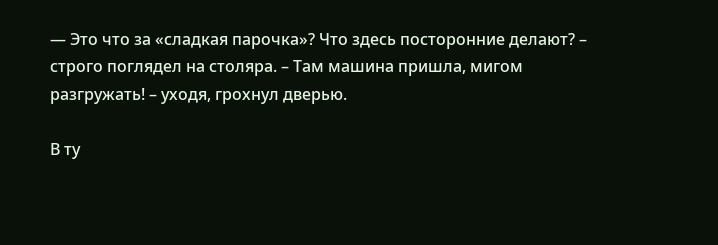— Это что за «сладкая парочка»? Что здесь посторонние делают? – строго поглядел на столяра. – Там машина пришла, мигом разгружать! – уходя, грохнул дверью.

В ту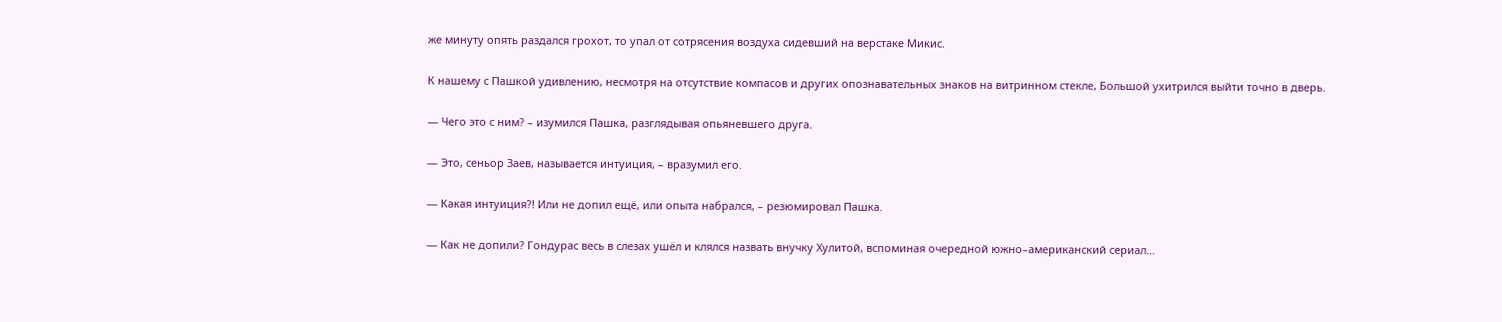же минуту опять раздался грохот, то упал от сотрясения воздуха сидевший на верстаке Микис.

К нашему с Пашкой удивлению, несмотря на отсутствие компасов и других опознавательных знаков на витринном стекле, Большой ухитрился выйти точно в дверь.

— Чего это с ним? – изумился Пашка, разглядывая опьяневшего друга.

— Это, сеньор Заев, называется интуиция, – вразумил его.

— Какая интуиция?! Или не допил ещё, или опыта набрался, – резюмировал Пашка.

— Как не допили? Гондурас весь в слезах ушёл и клялся назвать внучку Хулитой, вспоминая очередной южно–американский сериал…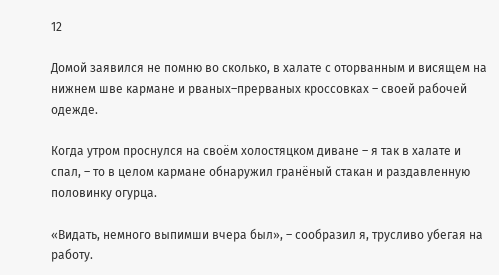12

Домой заявился не помню во сколько, в халате с оторванным и висящем на нижнем шве кармане и рваных–прерваных кроссовках – своей рабочей одежде.

Когда утром проснулся на своём холостяцком диване – я так в халате и спал, – то в целом кармане обнаружил гранёный стакан и раздавленную половинку огурца.

«Видать, немного выпимши вчера был», – сообразил я, трусливо убегая на работу.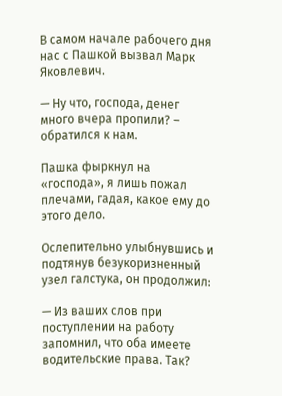В самом начале рабочего дня нас с Пашкой вызвал Марк Яковлевич.

— Ну что, господа, денег много вчера пропили? – обратился к нам.

Пашка фыркнул на «господа», я лишь пожал плечами, гадая, какое ему до этого дело.

Ослепительно улыбнувшись и подтянув безукоризненный узел галстука, он продолжил:

— Из ваших слов при поступлении на работу запомнил, что оба имеете водительские права. Так?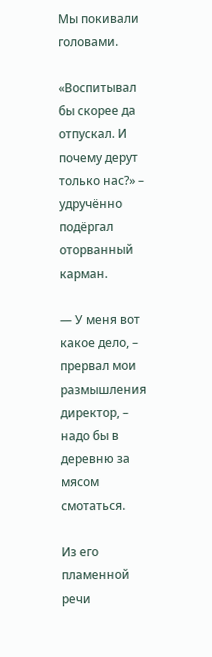Мы покивали головами.

«Воспитывал бы скорее да отпускал. И почему дерут только нас?» – удручённо подёргал оторванный карман.

— У меня вот какое дело, – прервал мои размышления директор, – надо бы в деревню за мясом смотаться.

Из его пламенной речи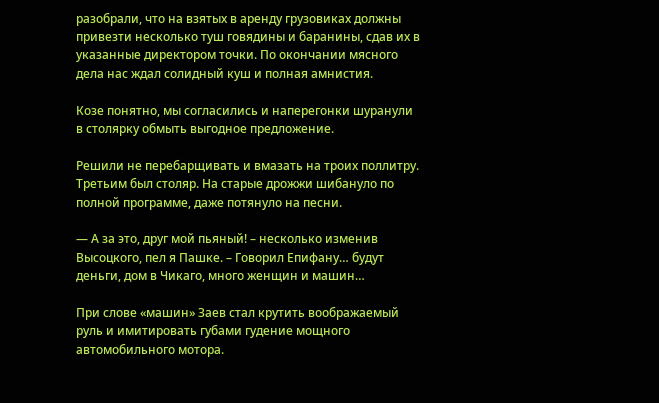разобрали, что на взятых в аренду грузовиках должны привезти несколько туш говядины и баранины, сдав их в указанные директором точки. По окончании мясного дела нас ждал солидный куш и полная амнистия.

Козе понятно, мы согласились и наперегонки шуранули в столярку обмыть выгодное предложение.

Решили не перебарщивать и вмазать на троих поллитру. Третьим был столяр. На старые дрожжи шибануло по полной программе, даже потянуло на песни.

— А за это, друг мой пьяный! – несколько изменив Высоцкого, пел я Пашке. – Говорил Епифану… будут деньги, дом в Чикаго, много женщин и машин…

При слове «машин» Заев стал крутить воображаемый руль и имитировать губами гудение мощного автомобильного мотора.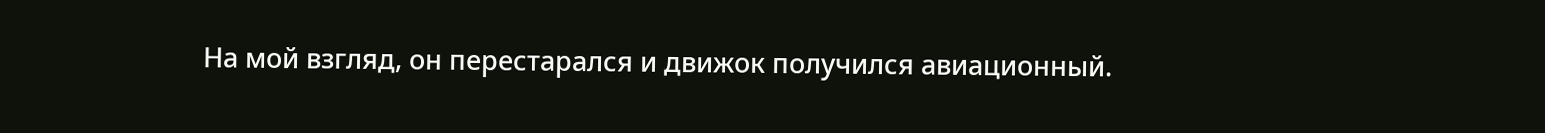На мой взгляд, он перестарался и движок получился авиационный.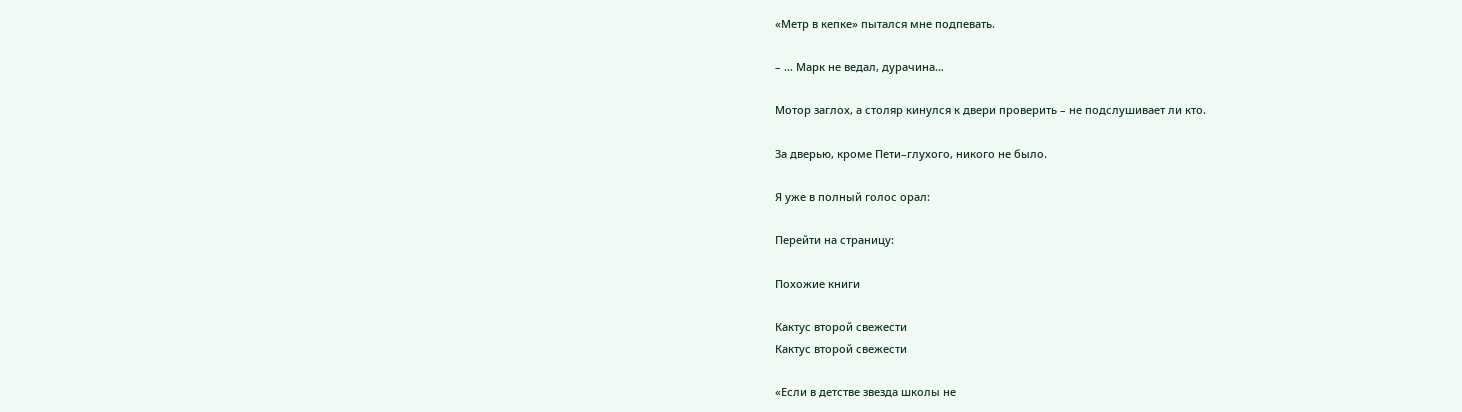«Метр в кепке» пытался мне подпевать.

– … Марк не ведал, дурачина…

Мотор заглох, а столяр кинулся к двери проверить – не подслушивает ли кто.

За дверью, кроме Пети–глухого, никого не было.

Я уже в полный голос орал:

Перейти на страницу:

Похожие книги

Кактус второй свежести
Кактус второй свежести

«Если в детстве звезда школы не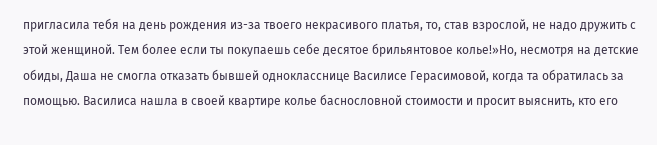пригласила тебя на день рождения из-за твоего некрасивого платья, то, став взрослой, не надо дружить с этой женщиной. Тем более если ты покупаешь себе десятое брильянтовое колье!»Но, несмотря на детские обиды, Даша не смогла отказать бывшей однокласснице Василисе Герасимовой, когда та обратилась за помощью. Василиса нашла в своей квартире колье баснословной стоимости и просит выяснить, кто его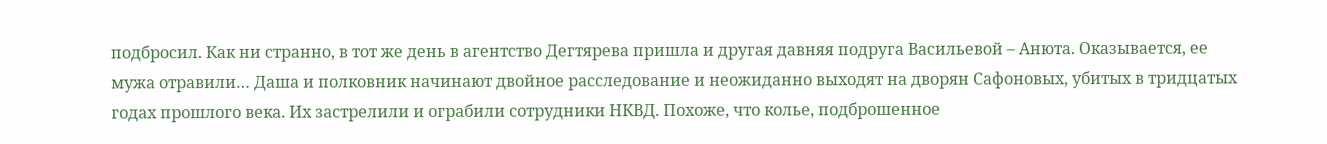подбросил. Как ни странно, в тот же день в агентство Дегтярева пришла и другая давняя подруга Васильевой – Анюта. Оказывается, ее мужа отравили… Даша и полковник начинают двойное расследование и неожиданно выходят на дворян Сафоновых, убитых в тридцатых годах прошлого века. Их застрелили и ограбили сотрудники НКВД. Похоже, что колье, подброшенное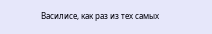Василисе, как раз из тех самых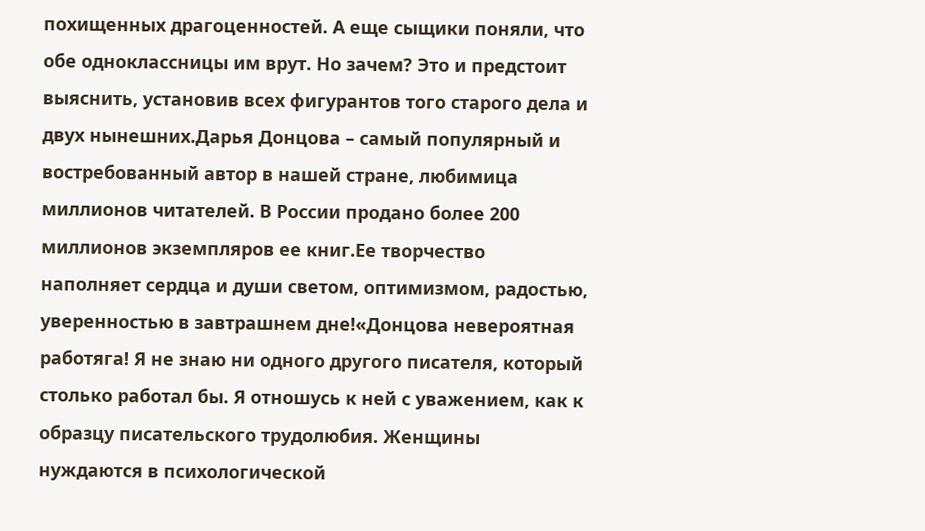похищенных драгоценностей. А еще сыщики поняли, что обе одноклассницы им врут. Но зачем? Это и предстоит выяснить, установив всех фигурантов того старого дела и двух нынешних.Дарья Донцова – самый популярный и востребованный автор в нашей стране, любимица миллионов читателей. В России продано более 200 миллионов экземпляров ее книг.Ее творчество наполняет сердца и души светом, оптимизмом, радостью, уверенностью в завтрашнем дне!«Донцова невероятная работяга! Я не знаю ни одного другого писателя, который столько работал бы. Я отношусь к ней с уважением, как к образцу писательского трудолюбия. Женщины нуждаются в психологической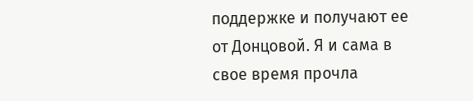поддержке и получают ее от Донцовой. Я и сама в свое время прочла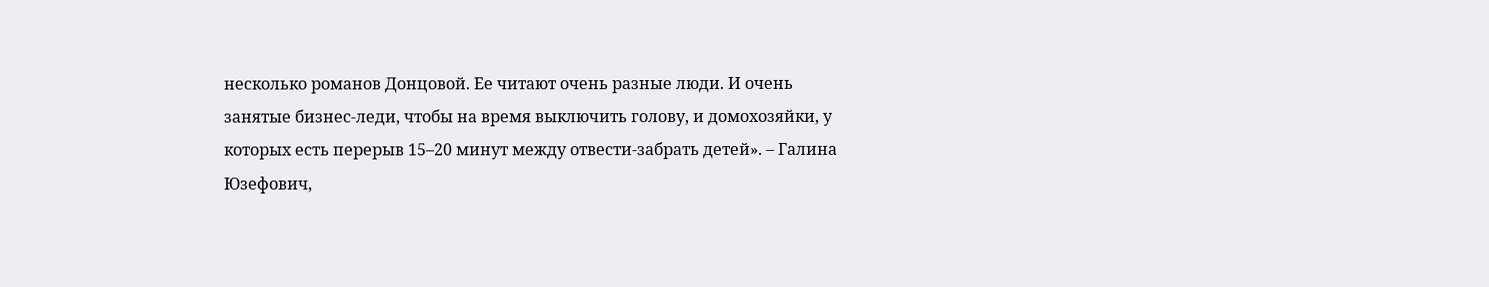несколько романов Донцовой. Ее читают очень разные люди. И очень занятые бизнес-леди, чтобы на время выключить голову, и домохозяйки, у которых есть перерыв 15–20 минут между отвести-забрать детей». – Галина Юзефович,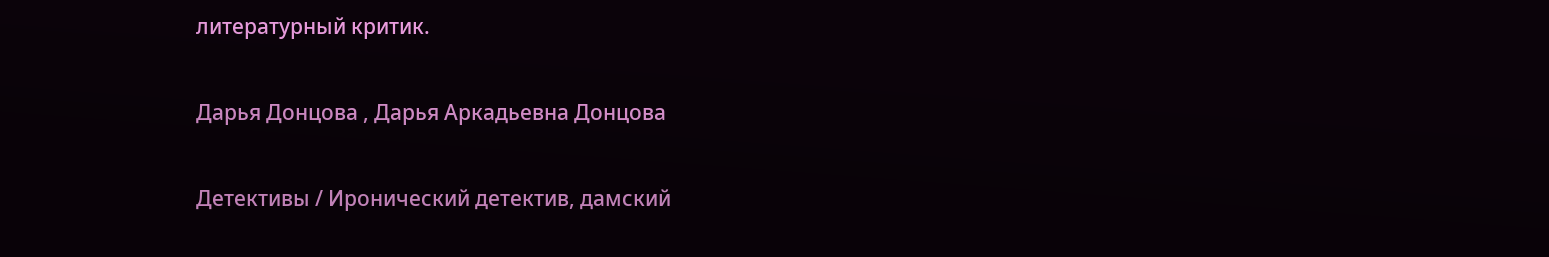литературный критик.

Дарья Донцова , Дарья Аркадьевна Донцова

Детективы / Иронический детектив, дамский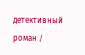детективный роман /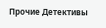Прочие Детективы